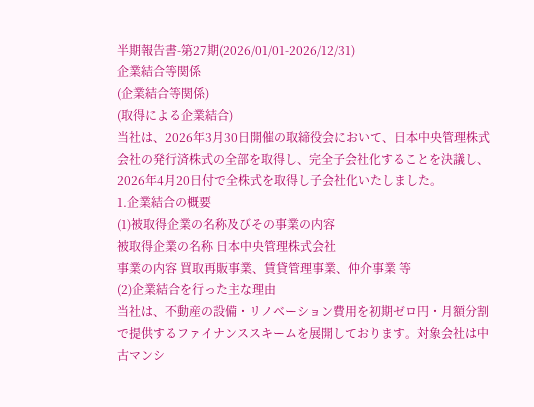半期報告書-第27期(2026/01/01-2026/12/31)
企業結合等関係
(企業結合等関係)
(取得による企業結合)
当社は、2026年3月30日開催の取締役会において、日本中央管理株式会社の発行済株式の全部を取得し、完全子会社化することを決議し、2026年4月20日付で全株式を取得し子会社化いたしました。
1.企業結合の概要
(1)被取得企業の名称及びその事業の内容
被取得企業の名称 日本中央管理株式会社
事業の内容 買取再販事業、賃貸管理事業、仲介事業 等
(2)企業結合を行った主な理由
当社は、不動産の設備・リノベーション費用を初期ゼロ円・月額分割で提供するファイナンススキームを展開しております。対象会社は中古マンシ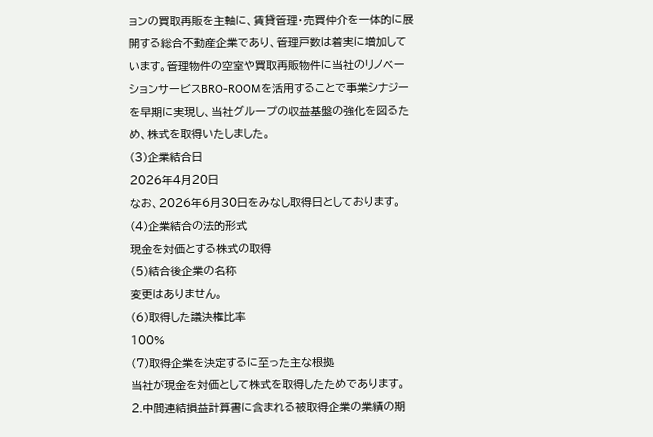ョンの買取再販を主軸に、賃貸管理・売買仲介を一体的に展開する総合不動産企業であり、管理戸数は着実に増加しています。管理物件の空室や買取再販物件に当社のリノベーションサービスBRO-ROOMを活用することで事業シナジーを早期に実現し、当社グループの収益基盤の強化を図るため、株式を取得いたしました。
(3)企業結合日
2026年4月20日
なお、2026年6月30日をみなし取得日としております。
(4)企業結合の法的形式
現金を対価とする株式の取得
(5)結合後企業の名称
変更はありません。
(6)取得した議決権比率
100%
(7)取得企業を決定するに至った主な根拠
当社が現金を対価として株式を取得したためであります。
2.中間連結損益計算書に含まれる被取得企業の業績の期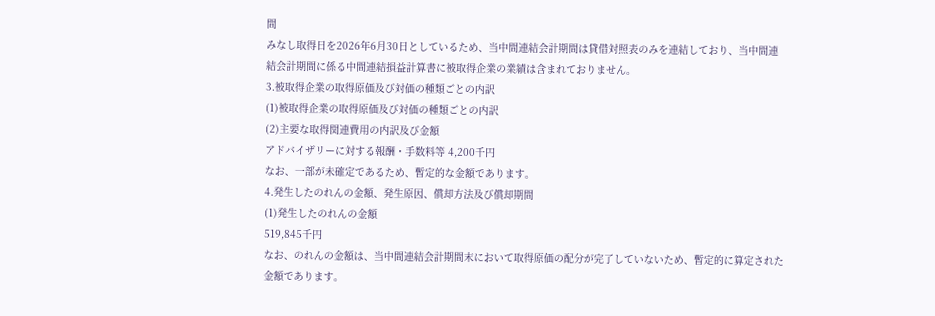間
みなし取得日を2026年6月30日としているため、当中間連結会計期間は貸借対照表のみを連結しており、当中間連結会計期間に係る中間連結損益計算書に被取得企業の業績は含まれておりません。
3.被取得企業の取得原価及び対価の種類ごとの内訳
(1)被取得企業の取得原価及び対価の種類ごとの内訳
(2)主要な取得関連費用の内訳及び金額
アドバイザリーに対する報酬・手数料等 4,200千円
なお、一部が未確定であるため、暫定的な金額であります。
4.発生したのれんの金額、発生原因、償却方法及び償却期間
(1)発生したのれんの金額
519,845千円
なお、のれんの金額は、当中間連結会計期間末において取得原価の配分が完了していないため、暫定的に算定された金額であります。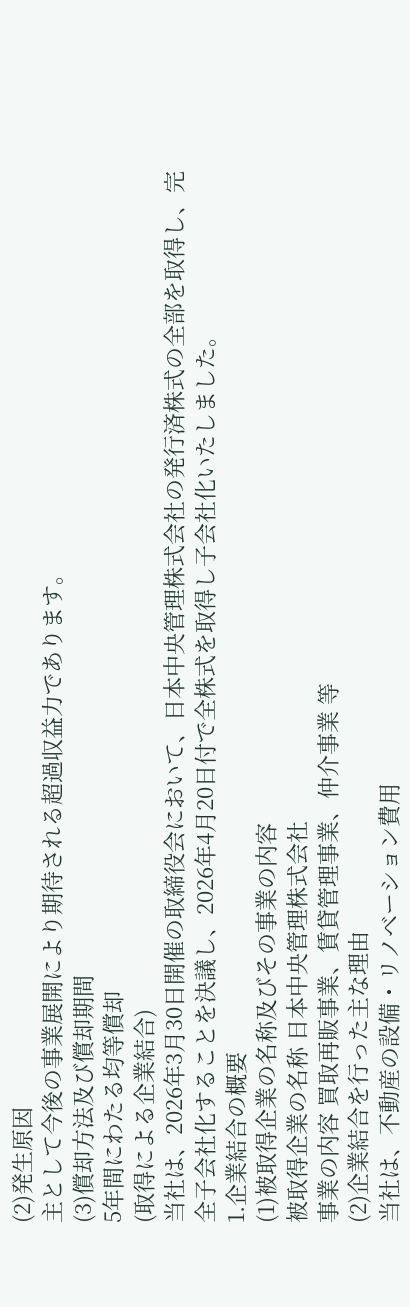(2)発生原因
主として今後の事業展開により期待される超過収益力であります。
(3)償却方法及び償却期間
5年間にわたる均等償却
(取得による企業結合)
当社は、2026年3月30日開催の取締役会において、日本中央管理株式会社の発行済株式の全部を取得し、完全子会社化することを決議し、2026年4月20日付で全株式を取得し子会社化いたしました。
1.企業結合の概要
(1)被取得企業の名称及びその事業の内容
被取得企業の名称 日本中央管理株式会社
事業の内容 買取再販事業、賃貸管理事業、仲介事業 等
(2)企業結合を行った主な理由
当社は、不動産の設備・リノベーション費用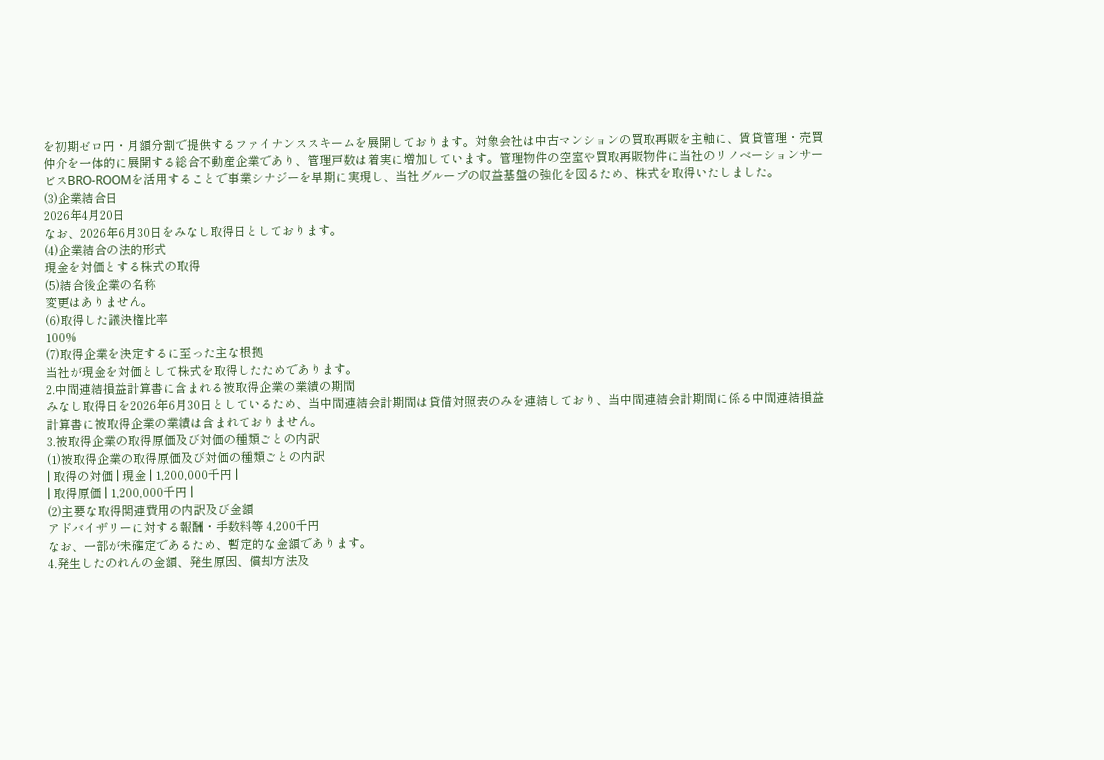を初期ゼロ円・月額分割で提供するファイナンススキームを展開しております。対象会社は中古マンションの買取再販を主軸に、賃貸管理・売買仲介を一体的に展開する総合不動産企業であり、管理戸数は着実に増加しています。管理物件の空室や買取再販物件に当社のリノベーションサービスBRO-ROOMを活用することで事業シナジーを早期に実現し、当社グループの収益基盤の強化を図るため、株式を取得いたしました。
(3)企業結合日
2026年4月20日
なお、2026年6月30日をみなし取得日としております。
(4)企業結合の法的形式
現金を対価とする株式の取得
(5)結合後企業の名称
変更はありません。
(6)取得した議決権比率
100%
(7)取得企業を決定するに至った主な根拠
当社が現金を対価として株式を取得したためであります。
2.中間連結損益計算書に含まれる被取得企業の業績の期間
みなし取得日を2026年6月30日としているため、当中間連結会計期間は貸借対照表のみを連結しており、当中間連結会計期間に係る中間連結損益計算書に被取得企業の業績は含まれておりません。
3.被取得企業の取得原価及び対価の種類ごとの内訳
(1)被取得企業の取得原価及び対価の種類ごとの内訳
| 取得の対価 | 現金 | 1,200,000千円 |
| 取得原価 | 1,200,000千円 |
(2)主要な取得関連費用の内訳及び金額
アドバイザリーに対する報酬・手数料等 4,200千円
なお、一部が未確定であるため、暫定的な金額であります。
4.発生したのれんの金額、発生原因、償却方法及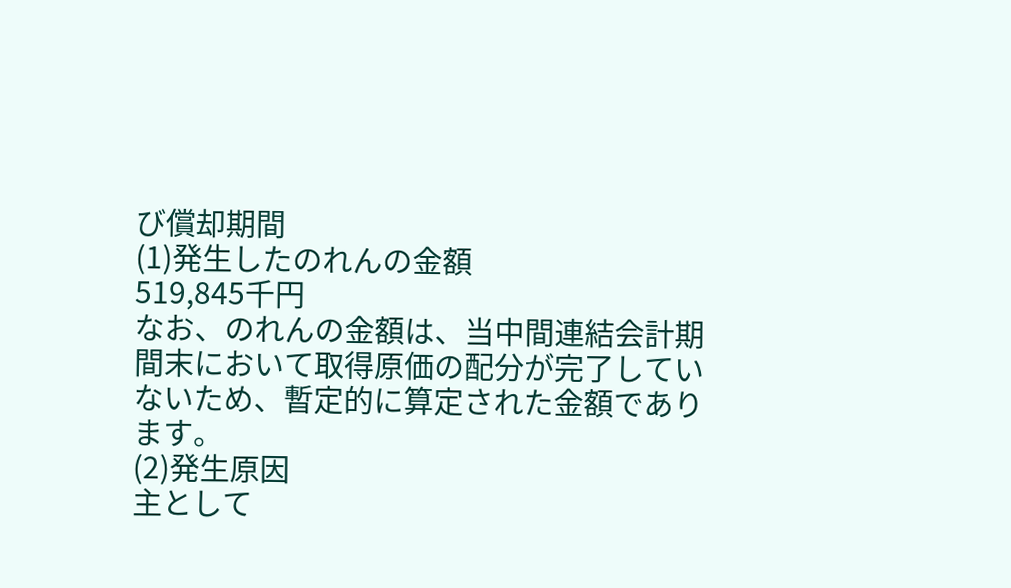び償却期間
(1)発生したのれんの金額
519,845千円
なお、のれんの金額は、当中間連結会計期間末において取得原価の配分が完了していないため、暫定的に算定された金額であります。
(2)発生原因
主として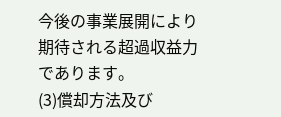今後の事業展開により期待される超過収益力であります。
(3)償却方法及び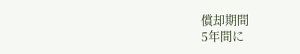償却期間
5年間に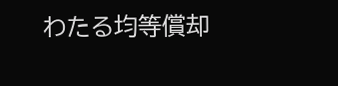わたる均等償却